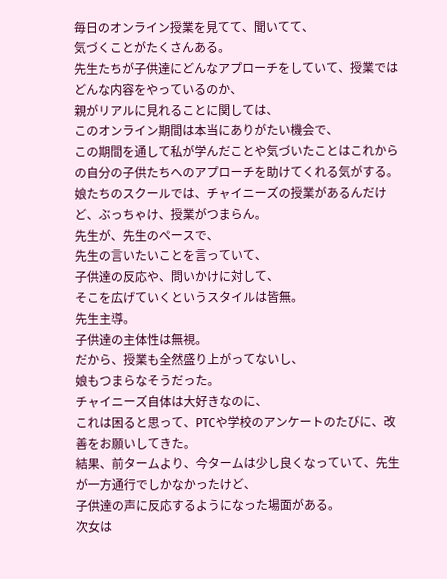毎日のオンライン授業を見てて、聞いてて、
気づくことがたくさんある。
先生たちが子供達にどんなアプローチをしていて、授業ではどんな内容をやっているのか、
親がリアルに見れることに関しては、
このオンライン期間は本当にありがたい機会で、
この期間を通して私が学んだことや気づいたことはこれからの自分の子供たちへのアプローチを助けてくれる気がする。
娘たちのスクールでは、チャイニーズの授業があるんだけど、ぶっちゃけ、授業がつまらん。
先生が、先生のペースで、
先生の言いたいことを言っていて、
子供達の反応や、問いかけに対して、
そこを広げていくというスタイルは皆無。
先生主導。
子供達の主体性は無視。
だから、授業も全然盛り上がってないし、
娘もつまらなそうだった。
チャイニーズ自体は大好きなのに、
これは困ると思って、PTCや学校のアンケートのたびに、改善をお願いしてきた。
結果、前タームより、今タームは少し良くなっていて、先生が一方通行でしかなかったけど、
子供達の声に反応するようになった場面がある。
次女は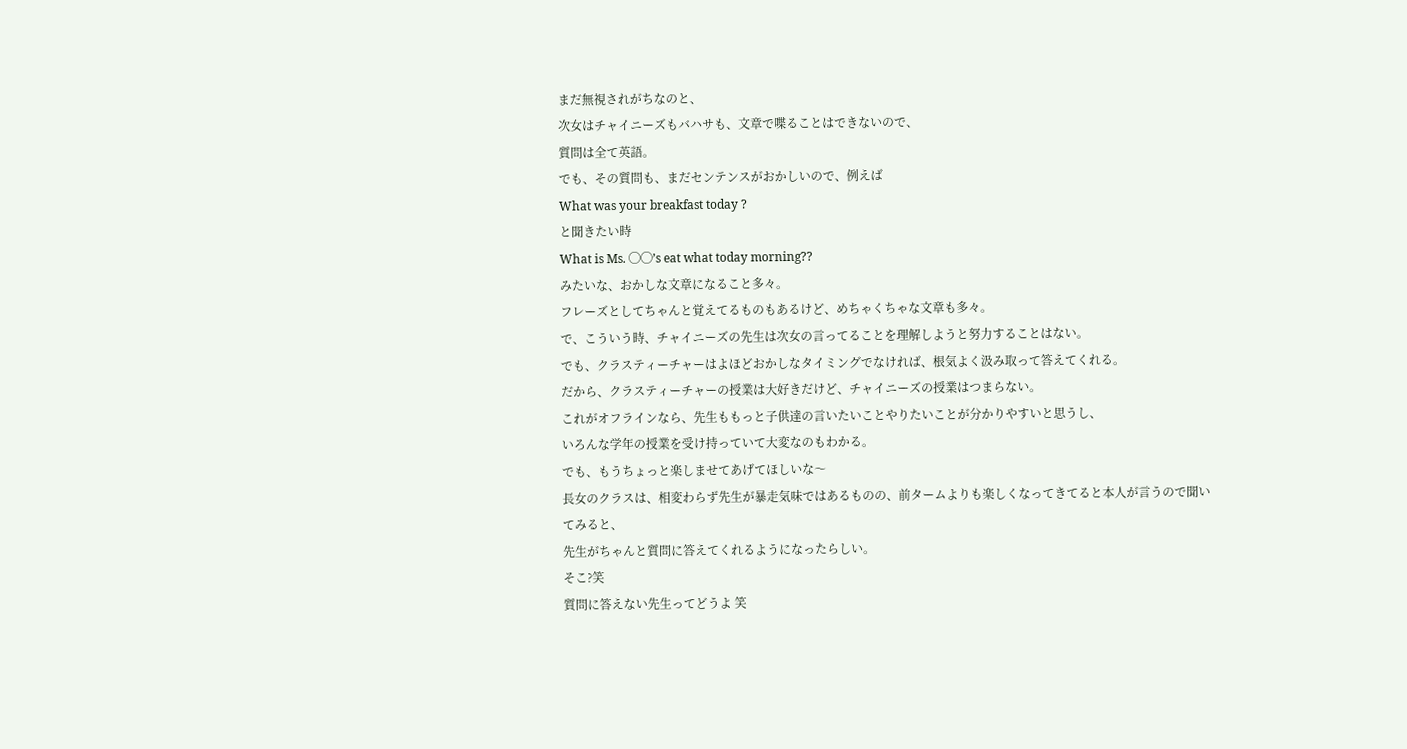まだ無視されがちなのと、
次女はチャイニーズもバハサも、文章で喋ることはできないので、
質問は全て英語。
でも、その質問も、まだセンテンスがおかしいので、例えば
What was your breakfast today ?
と聞きたい時
What is Ms. ◯◯’s eat what today morning??
みたいな、おかしな文章になること多々。
フレーズとしてちゃんと覚えてるものもあるけど、めちゃくちゃな文章も多々。
で、こういう時、チャイニーズの先生は次女の言ってることを理解しようと努力することはない。
でも、クラスティーチャーはよほどおかしなタイミングでなければ、根気よく汲み取って答えてくれる。
だから、クラスティーチャーの授業は大好きだけど、チャイニーズの授業はつまらない。
これがオフラインなら、先生ももっと子供達の言いたいことやりたいことが分かりやすいと思うし、
いろんな学年の授業を受け持っていて大変なのもわかる。
でも、もうちょっと楽しませてあげてほしいな〜
長女のクラスは、相変わらず先生が暴走気味ではあるものの、前タームよりも楽しくなってきてると本人が言うので聞いてみると、
先生がちゃんと質問に答えてくれるようになったらしい。
そこ?笑
質問に答えない先生ってどうよ 笑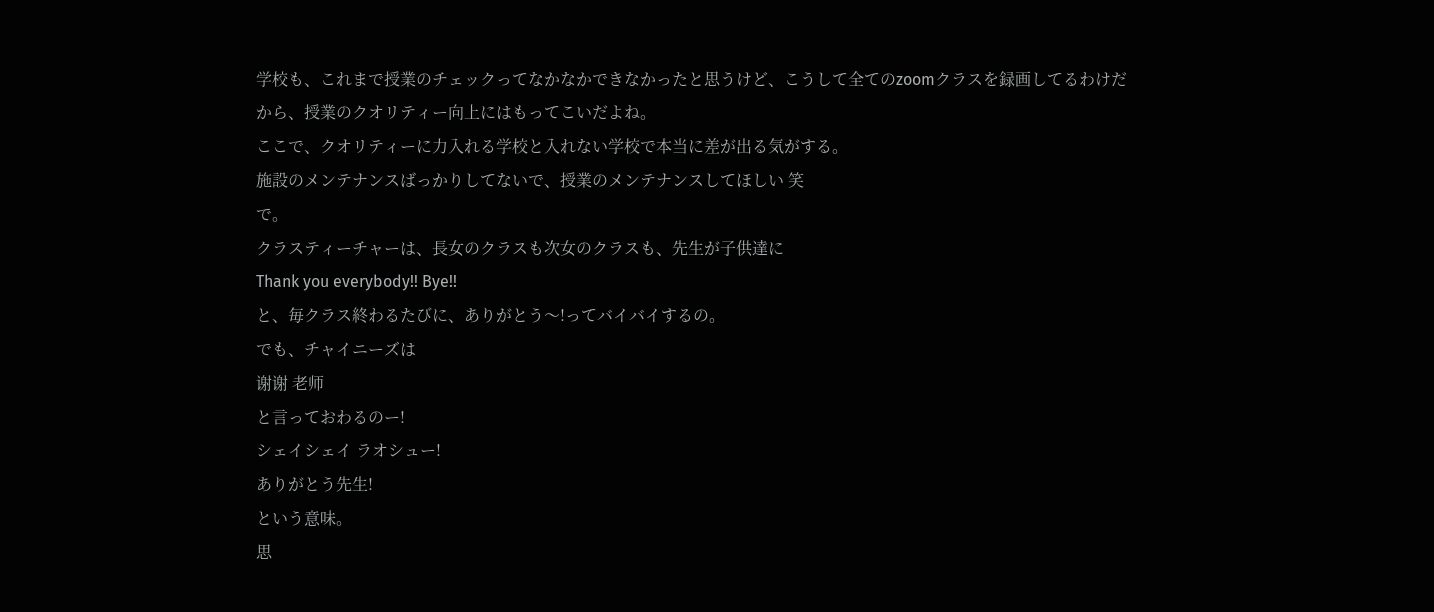学校も、これまで授業のチェックってなかなかできなかったと思うけど、こうして全てのzoomクラスを録画してるわけだから、授業のクオリティー向上にはもってこいだよね。
ここで、クオリティーに力入れる学校と入れない学校で本当に差が出る気がする。
施設のメンテナンスばっかりしてないで、授業のメンテナンスしてほしい 笑
で。
クラスティーチャーは、長女のクラスも次女のクラスも、先生が子供達に
Thank you everybody!! Bye!!
と、毎クラス終わるたびに、ありがとう〜!ってバイバイするの。
でも、チャイニーズは
谢谢 老师
と言っておわるのー!
シェイシェイ ラオシュー!
ありがとう先生!
という意味。
思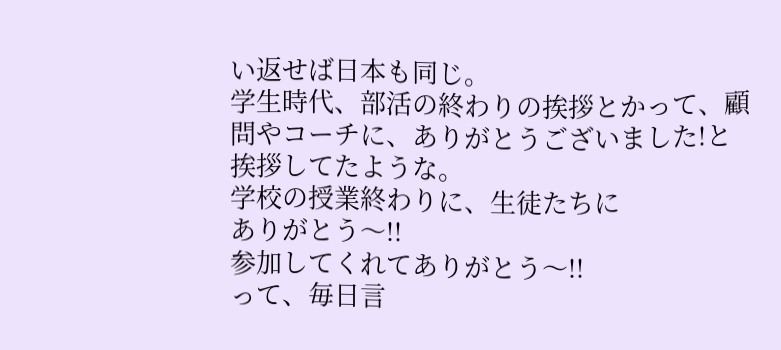い返せば日本も同じ。
学生時代、部活の終わりの挨拶とかって、顧問やコーチに、ありがとうございました!と挨拶してたような。
学校の授業終わりに、生徒たちに
ありがとう〜!!
参加してくれてありがとう〜!!
って、毎日言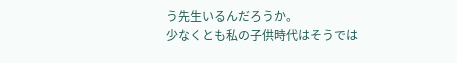う先生いるんだろうか。
少なくとも私の子供時代はそうでは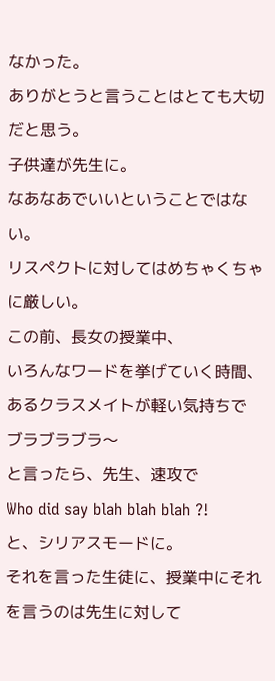なかった。
ありがとうと言うことはとても大切だと思う。
子供達が先生に。
なあなあでいいということではない。
リスペクトに対してはめちゃくちゃに厳しい。
この前、長女の授業中、
いろんなワードを挙げていく時間、
あるクラスメイトが軽い気持ちで
ブラブラブラ〜
と言ったら、先生、速攻で
Who did say blah blah blah ?!
と、シリアスモードに。
それを言った生徒に、授業中にそれを言うのは先生に対して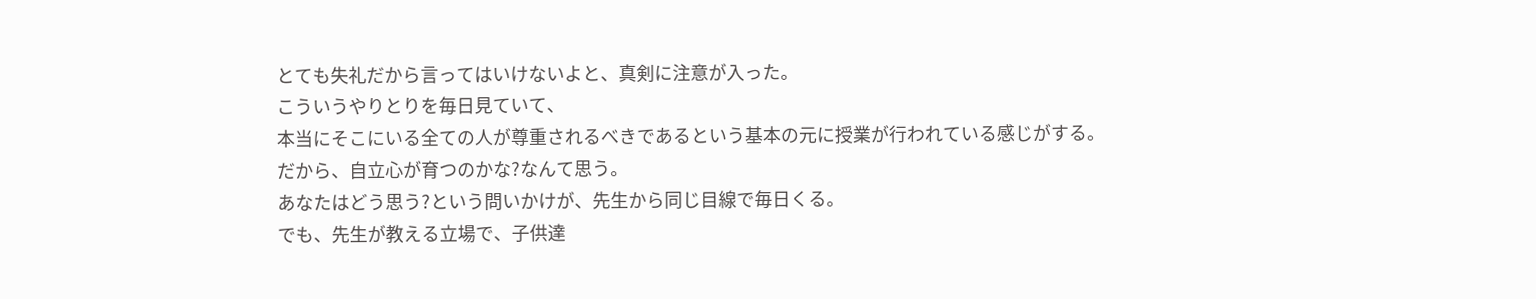とても失礼だから言ってはいけないよと、真剣に注意が入った。
こういうやりとりを毎日見ていて、
本当にそこにいる全ての人が尊重されるべきであるという基本の元に授業が行われている感じがする。
だから、自立心が育つのかな?なんて思う。
あなたはどう思う?という問いかけが、先生から同じ目線で毎日くる。
でも、先生が教える立場で、子供達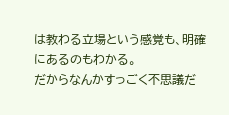は教わる立場という感覚も、明確にあるのもわかる。
だからなんかすっごく不思議だ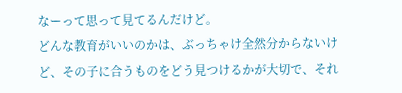なーって思って見てるんだけど。
どんな教育がいいのかは、ぶっちゃけ全然分からないけど、その子に合うものをどう見つけるかが大切で、それ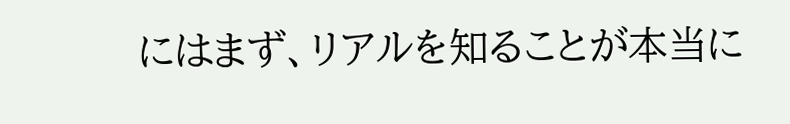にはまず、リアルを知ることが本当に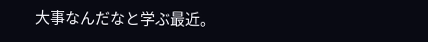大事なんだなと学ぶ最近。